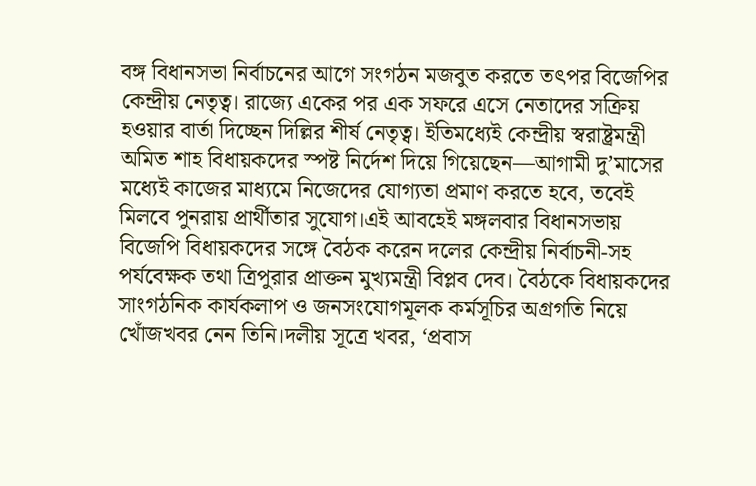বঙ্গ বিধানসভা নির্বাচনের আগে সংগঠন মজবুত করতে তৎপর বিজেপির কেন্দ্রীয় নেতৃত্ব। রাজ্যে একের পর এক সফরে এসে নেতাদের সক্রিয় হওয়ার বার্তা দিচ্ছেন দিল্লির শীর্ষ নেতৃত্ব। ইতিমধ্যেই কেন্দ্রীয় স্বরাষ্ট্রমন্ত্রী অমিত শাহ বিধায়কদের স্পষ্ট নির্দেশ দিয়ে গিয়েছেন—আগামী দু’মাসের মধ্যেই কাজের মাধ্যমে নিজেদের যোগ্যতা প্রমাণ করতে হবে, তবেই মিলবে পুনরায় প্রার্থীতার সুযোগ।এই আবহেই মঙ্গলবার বিধানসভায় বিজেপি বিধায়কদের সঙ্গে বৈঠক করেন দলের কেন্দ্রীয় নির্বাচনী-সহ পর্যবেক্ষক তথা ত্রিপুরার প্রাক্তন মুখ্যমন্ত্রী বিপ্লব দেব। বৈঠকে বিধায়কদের সাংগঠনিক কার্যকলাপ ও জনসংযোগমূলক কর্মসূচির অগ্রগতি নিয়ে খোঁজখবর নেন তিনি।দলীয় সূত্রে খবর, ‘প্রবাস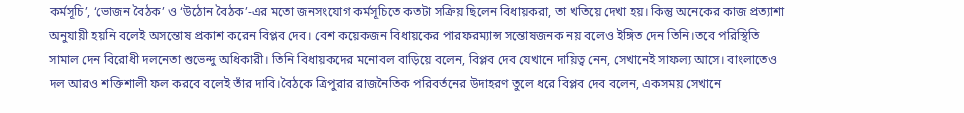কর্মসূচি’, ‘ভোজন বৈঠক’ ও ‘উঠোন বৈঠক’-এর মতো জনসংযোগ কর্মসূচিতে কতটা সক্রিয় ছিলেন বিধায়করা, তা খতিয়ে দেখা হয়। কিন্তু অনেকের কাজ প্রত্যাশা অনুযায়ী হয়নি বলেই অসন্তোষ প্রকাশ করেন বিপ্লব দেব। বেশ কয়েকজন বিধায়কের পারফরম্যান্স সন্তোষজনক নয় বলেও ইঙ্গিত দেন তিনি।তবে পরিস্থিতি সামাল দেন বিরোধী দলনেতা শুভেন্দু অধিকারী। তিনি বিধায়কদের মনোবল বাড়িয়ে বলেন, বিপ্লব দেব যেখানে দায়িত্ব নেন, সেখানেই সাফল্য আসে। বাংলাতেও দল আরও শক্তিশালী ফল করবে বলেই তাঁর দাবি।বৈঠকে ত্রিপুরার রাজনৈতিক পরিবর্তনের উদাহরণ তুলে ধরে বিপ্লব দেব বলেন, একসময় সেখানে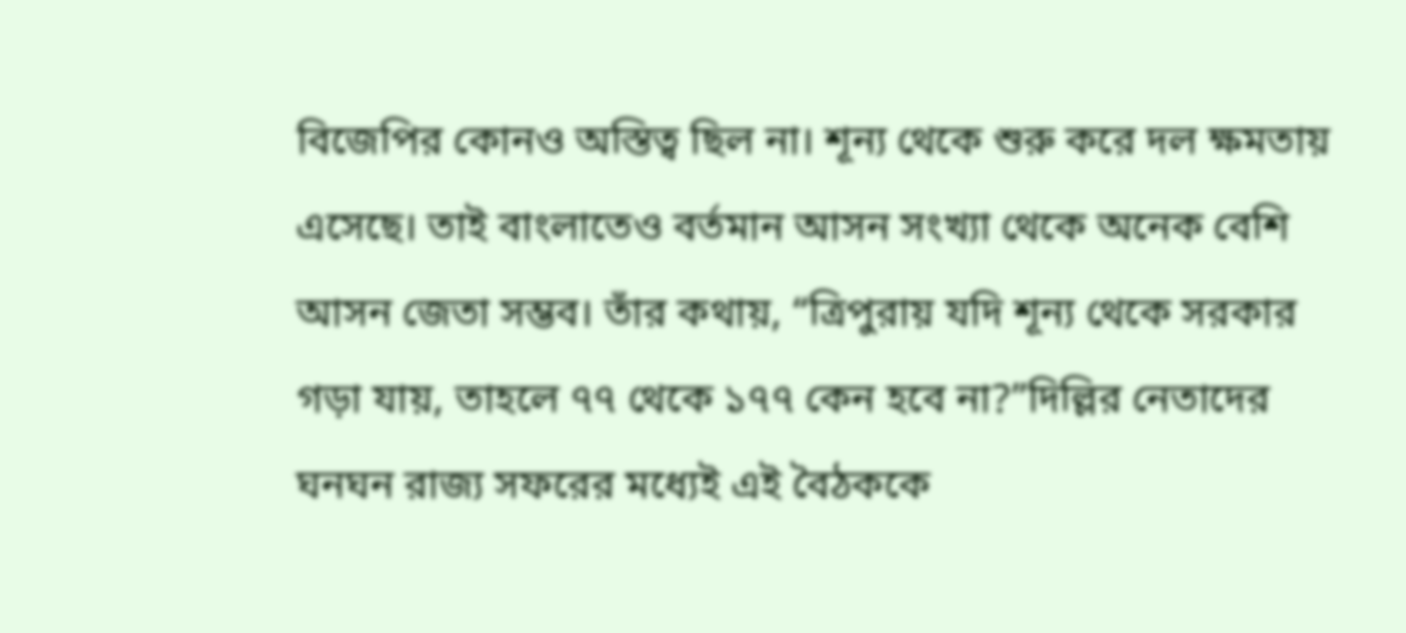বিজেপির কোনও অস্তিত্ব ছিল না। শূন্য থেকে শুরু করে দল ক্ষমতায় এসেছে। তাই বাংলাতেও বর্তমান আসন সংখ্যা থেকে অনেক বেশি আসন জেতা সম্ভব। তাঁর কথায়, “ত্রিপুরায় যদি শূন্য থেকে সরকার গড়া যায়, তাহলে ৭৭ থেকে ১৭৭ কেন হবে না?”দিল্লির নেতাদের ঘনঘন রাজ্য সফরের মধ্যেই এই বৈঠককে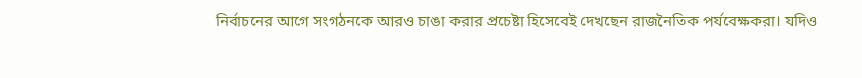নির্বাচনের আগে সংগঠনকে আরও চাঙা করার প্রচেষ্টা হিসেবেই দেখছেন রাজনৈতিক পর্যবেক্ষকরা। যদিও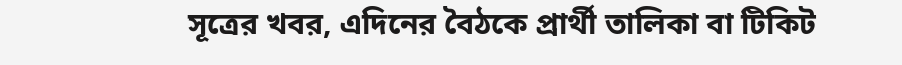সূত্রের খবর, এদিনের বৈঠকে প্রার্থী তালিকা বা টিকিট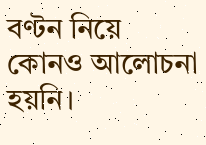বণ্টন নিয়ে কোনও আলোচনা হয়নি।